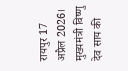रायपुर 17 अप्रैल 2026। मुख्यमंत्री विष्णु देव साय की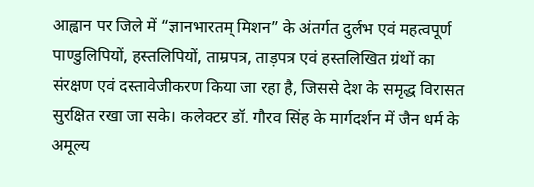आह्वान पर जिले में “ज्ञानभारतम् मिशन” के अंतर्गत दुर्लभ एवं महत्वपूर्ण पाण्डुलिपियों, हस्तलिपियों, ताम्रपत्र, ताड़पत्र एवं हस्तलिखित ग्रंथों का संरक्षण एवं दस्तावेजीकरण किया जा रहा है, जिससे देश के समृद्ध विरासत सुरक्षित रखा जा सके। कलेक्टर डॉ. गौरव सिंह के मार्गदर्शन में जैन धर्म के अमूल्य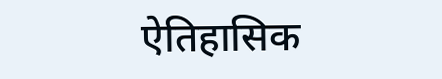ऐतिहासिक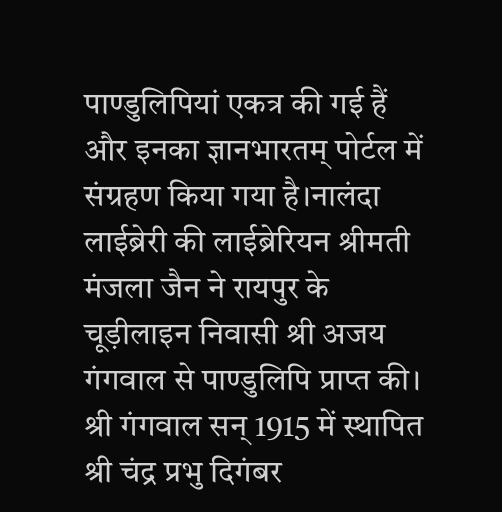पाण्डुलिपियां एकत्र की गई हैं और इनका ज्ञानभारतम् पोर्टल में संग्रहण किया गया है।नालंदा लाईब्रेरी की लाईब्रेरियन श्रीमती मंजला जैन ने रायपुर के चूड़ीलाइन निवासी श्री अजय गंगवाल से पाण्डुलिपि प्राप्त की। श्री गंगवाल सन् 1915 में स्थापित श्री चंद्र प्रभु दिगंबर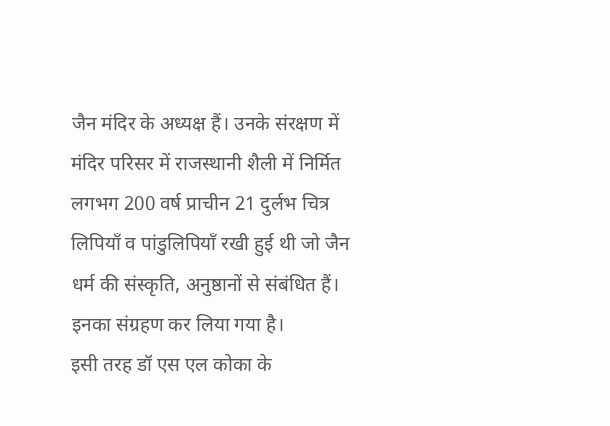जैन मंदिर के अध्यक्ष हैं। उनके संरक्षण में मंदिर परिसर में राजस्थानी शैली में निर्मित लगभग 200 वर्ष प्राचीन 21 दुर्लभ चित्र लिपियाँ व पांडुलिपियाँ रखी हुई थी जो जैन धर्म की संस्कृति, अनुष्ठानों से संबंधित हैं। इनका संग्रहण कर लिया गया है।
इसी तरह डॉ एस एल कोका के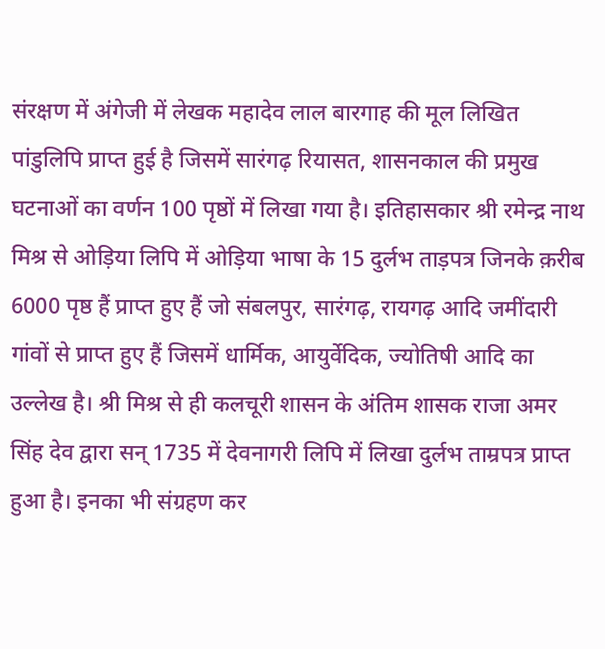संरक्षण में अंगेजी में लेखक महादेव लाल बारगाह की मूल लिखित पांडुलिपि प्राप्त हुई है जिसमें सारंगढ़ रियासत, शासनकाल की प्रमुख घटनाओं का वर्णन 100 पृष्ठों में लिखा गया है। इतिहासकार श्री रमेन्द्र नाथ मिश्र से ओड़िया लिपि में ओड़िया भाषा के 15 दुर्लभ ताड़पत्र जिनके क़रीब 6000 पृष्ठ हैं प्राप्त हुए हैं जो संबलपुर, सारंगढ़, रायगढ़ आदि जमींदारी गांवों से प्राप्त हुए हैं जिसमें धार्मिक, आयुर्वेदिक, ज्योतिषी आदि का उल्लेख है। श्री मिश्र से ही कलचूरी शासन के अंतिम शासक राजा अमर सिंह देव द्वारा सन् 1735 में देवनागरी लिपि में लिखा दुर्लभ ताम्रपत्र प्राप्त हुआ है। इनका भी संग्रहण कर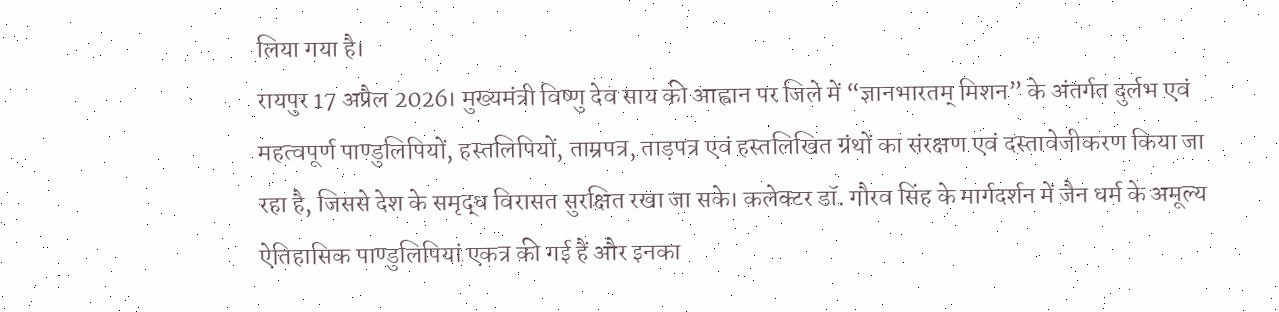लिया गया है।
रायपुर 17 अप्रैल 2026। मुख्यमंत्री विष्णु देव साय की आह्वान पर जिले में “ज्ञानभारतम् मिशन” के अंतर्गत दुर्लभ एवं महत्वपूर्ण पाण्डुलिपियों, हस्तलिपियों, ताम्रपत्र, ताड़पत्र एवं हस्तलिखित ग्रंथों का संरक्षण एवं दस्तावेजीकरण किया जा रहा है, जिससे देश के समृद्ध विरासत सुरक्षित रखा जा सके। कलेक्टर डॉ. गौरव सिंह के मार्गदर्शन में जैन धर्म के अमूल्य ऐतिहासिक पाण्डुलिपियां एकत्र की गई हैं और इनका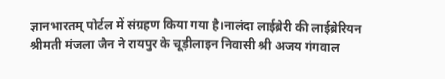ज्ञानभारतम् पोर्टल में संग्रहण किया गया है।नालंदा लाईब्रेरी की लाईब्रेरियन श्रीमती मंजला जैन ने रायपुर के चूड़ीलाइन निवासी श्री अजय गंगवाल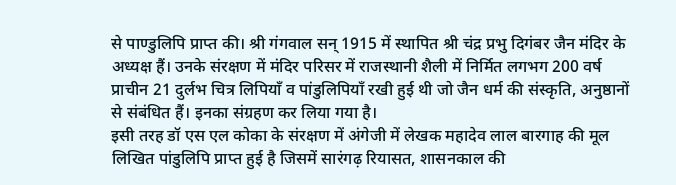से पाण्डुलिपि प्राप्त की। श्री गंगवाल सन् 1915 में स्थापित श्री चंद्र प्रभु दिगंबर जैन मंदिर के अध्यक्ष हैं। उनके संरक्षण में मंदिर परिसर में राजस्थानी शैली में निर्मित लगभग 200 वर्ष प्राचीन 21 दुर्लभ चित्र लिपियाँ व पांडुलिपियाँ रखी हुई थी जो जैन धर्म की संस्कृति, अनुष्ठानों से संबंधित हैं। इनका संग्रहण कर लिया गया है।
इसी तरह डॉ एस एल कोका के संरक्षण में अंगेजी में लेखक महादेव लाल बारगाह की मूल लिखित पांडुलिपि प्राप्त हुई है जिसमें सारंगढ़ रियासत, शासनकाल की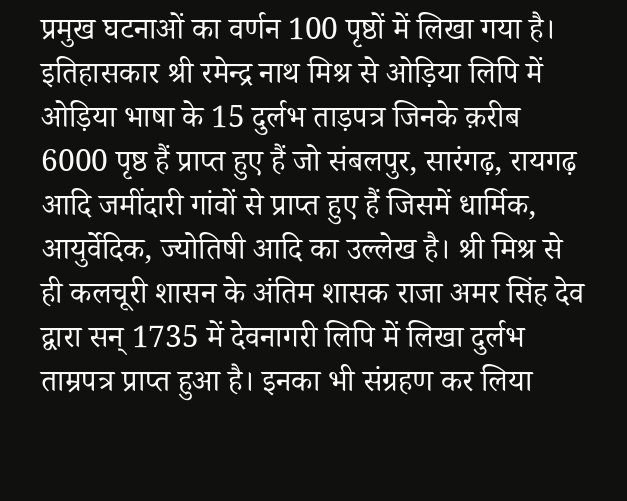प्रमुख घटनाओं का वर्णन 100 पृष्ठों में लिखा गया है। इतिहासकार श्री रमेन्द्र नाथ मिश्र से ओड़िया लिपि में ओड़िया भाषा के 15 दुर्लभ ताड़पत्र जिनके क़रीब 6000 पृष्ठ हैं प्राप्त हुए हैं जो संबलपुर, सारंगढ़, रायगढ़ आदि जमींदारी गांवों से प्राप्त हुए हैं जिसमें धार्मिक, आयुर्वेदिक, ज्योतिषी आदि का उल्लेख है। श्री मिश्र से ही कलचूरी शासन के अंतिम शासक राजा अमर सिंह देव द्वारा सन् 1735 में देवनागरी लिपि में लिखा दुर्लभ ताम्रपत्र प्राप्त हुआ है। इनका भी संग्रहण कर लिया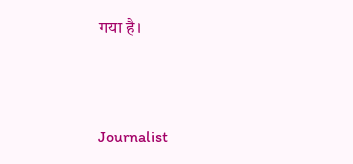गया है।



Journalist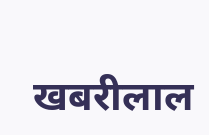खबरीलाल